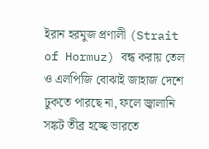ইরান হরমুজ প্রণালী (Strait of Hormuz) বন্ধ করায় তেল ও এলপিজি বোঝাই জাহাজ দেশে ঢুকতে পারছে না, ফলে জ্বালানি সঙ্কট তীব্র হচ্ছে ভারতে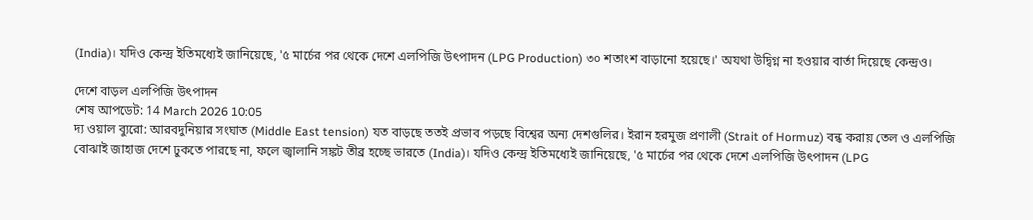(India)। যদিও কেন্দ্র ইতিমধ্যেই জানিয়েছে, '৫ মার্চের পর থেকে দেশে এলপিজি উৎপাদন (LPG Production) ৩০ শতাংশ বাড়ানো হয়েছে।' অযথা উদ্বিগ্ন না হওয়ার বার্তা দিয়েছে কেন্দ্রও।

দেশে বাড়ল এলপিজি উৎপাদন
শেষ আপডেট: 14 March 2026 10:05
দ্য ওয়াল ব্যুরো: আরবদুনিয়ার সংঘাত (Middle East tension) যত বাড়ছে ততই প্রভাব পড়ছে বিশ্বের অন্য দেশগুলির। ইরান হরমুজ প্রণালী (Strait of Hormuz) বন্ধ করায় তেল ও এলপিজি বোঝাই জাহাজ দেশে ঢুকতে পারছে না, ফলে জ্বালানি সঙ্কট তীব্র হচ্ছে ভারতে (India)। যদিও কেন্দ্র ইতিমধ্যেই জানিয়েছে, '৫ মার্চের পর থেকে দেশে এলপিজি উৎপাদন (LPG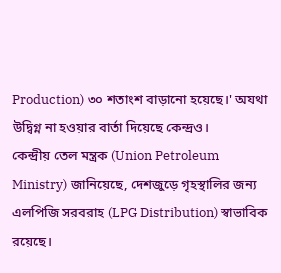Production) ৩০ শতাংশ বাড়ানো হয়েছে।' অযথা উদ্বিগ্ন না হওয়ার বার্তা দিয়েছে কেন্দ্রও।
কেন্দ্রীয় তেল মন্ত্রক (Union Petroleum Ministry) জানিয়েছে, দেশজুড়ে গৃহস্থালির জন্য এলপিজি সরবরাহ (LPG Distribution) স্বাভাবিক রয়েছে।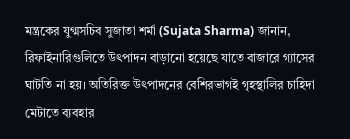মন্ত্রকের যুগ্মসচিব সুজাতা শর্মা (Sujata Sharma) জানান, রিফাইনারিগুলিতে উৎপাদন বাড়ানো হয়েছে যাতে বাজারে গ্যাসের ঘাটতি না হয়। অতিরিক্ত উৎপাদনের বেশিরভাগই গৃহস্থালির চাহিদা মেটাতে ব্যবহার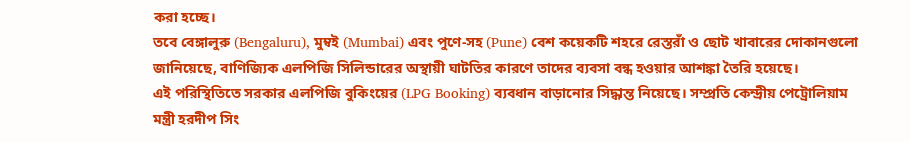করা হচ্ছে।
তবে বেঙ্গালুরু (Bengaluru), মুম্বই (Mumbai) এবং পুণে-সহ (Pune) বেশ কয়েকটি শহরে রেস্তরাঁ ও ছোট খাবারের দোকানগুলো জানিয়েছে, বাণিজ্যিক এলপিজি সিলিন্ডারের অস্থায়ী ঘাটতির কারণে তাদের ব্যবসা বন্ধ হওয়ার আশঙ্কা তৈরি হয়েছে।
এই পরিস্থিতিতে সরকার এলপিজি বুকিংয়ের (LPG Booking) ব্যবধান বাড়ানোর সিদ্ধান্ত নিয়েছে। সম্প্রতি কেন্দ্রীয় পেট্রোলিয়াম মন্ত্রী হরদীপ সিং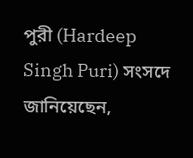পুরী (Hardeep Singh Puri) সংসদে জানিয়েছেন,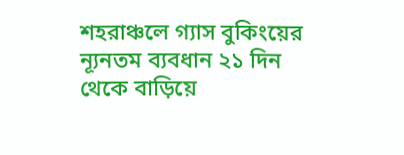শহরাঞ্চলে গ্যাস বুকিংয়ের ন্যূনতম ব্যবধান ২১ দিন থেকে বাড়িয়ে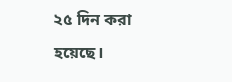২৫ দিন করা হয়েছে।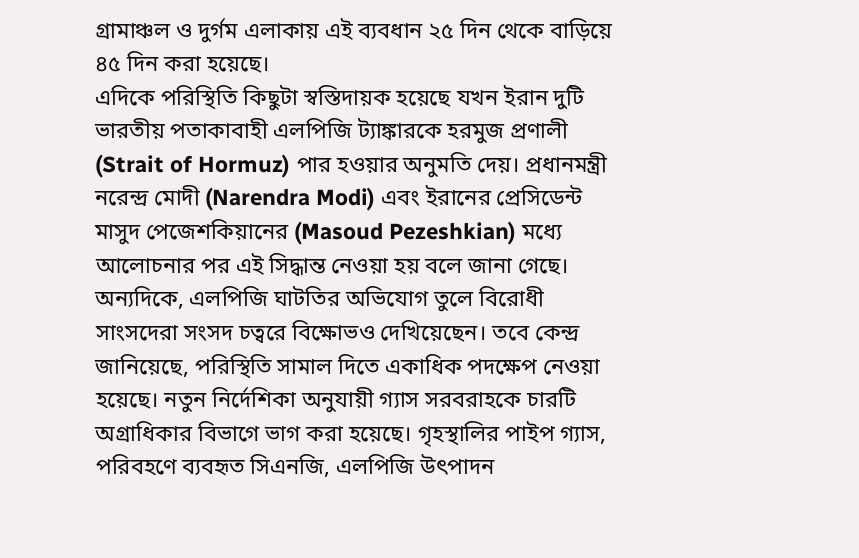গ্রামাঞ্চল ও দুর্গম এলাকায় এই ব্যবধান ২৫ দিন থেকে বাড়িয়ে ৪৫ দিন করা হয়েছে।
এদিকে পরিস্থিতি কিছুটা স্বস্তিদায়ক হয়েছে যখন ইরান দুটি ভারতীয় পতাকাবাহী এলপিজি ট্যাঙ্কারকে হরমুজ প্রণালী (Strait of Hormuz) পার হওয়ার অনুমতি দেয়। প্রধানমন্ত্রী নরেন্দ্র মোদী (Narendra Modi) এবং ইরানের প্রেসিডেন্ট মাসুদ পেজেশকিয়ানের (Masoud Pezeshkian) মধ্যে আলোচনার পর এই সিদ্ধান্ত নেওয়া হয় বলে জানা গেছে।
অন্যদিকে, এলপিজি ঘাটতির অভিযোগ তুলে বিরোধী সাংসদেরা সংসদ চত্বরে বিক্ষোভও দেখিয়েছেন। তবে কেন্দ্র জানিয়েছে, পরিস্থিতি সামাল দিতে একাধিক পদক্ষেপ নেওয়া হয়েছে। নতুন নির্দেশিকা অনুযায়ী গ্যাস সরবরাহকে চারটি অগ্রাধিকার বিভাগে ভাগ করা হয়েছে। গৃহস্থালির পাইপ গ্যাস, পরিবহণে ব্যবহৃত সিএনজি, এলপিজি উৎপাদন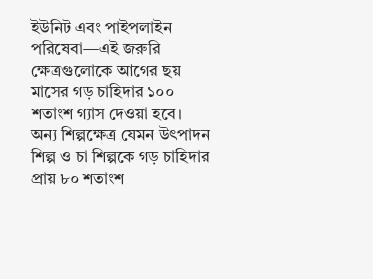ইউনিট এবং পাইপলাইন পরিষেবা—এই জরুরি ক্ষেত্রগুলোকে আগের ছয় মাসের গড় চাহিদার ১০০ শতাংশ গ্যাস দেওয়া হবে।
অন্য শিল্পক্ষেত্র যেমন উৎপাদন শিল্প ও চা শিল্পকে গড় চাহিদার প্রায় ৮০ শতাংশ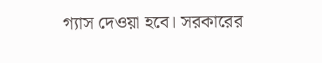গ্যাস দেওয়া হবে। সরকারের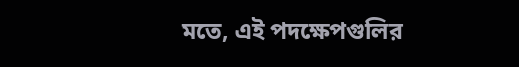মতে, এই পদক্ষেপগুলির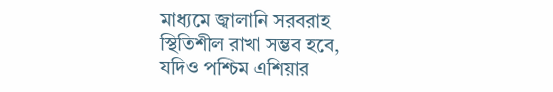মাধ্যমে জ্বালানি সরবরাহ স্থিতিশীল রাখা সম্ভব হবে, যদিও পশ্চিম এশিয়ার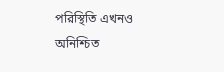পরিস্থিতি এখনও অনিশ্চিত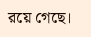রয়ে গেছে।